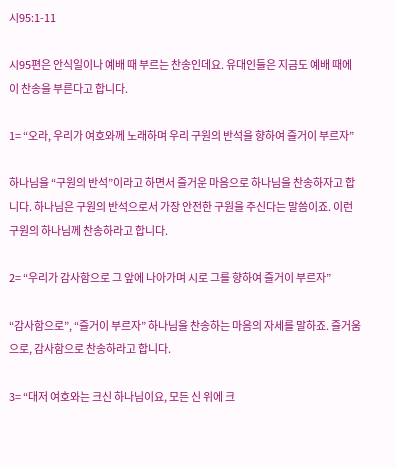시95:1-11

시95편은 안식일이나 예배 때 부르는 찬송인데요. 유대인들은 지금도 예배 때에 이 찬송을 부른다고 합니다.

1= “오라, 우리가 여호와께 노래하며 우리 구원의 반석을 향하여 즐거이 부르자”

하나님을 “구원의 반석”이라고 하면서 즐거운 마음으로 하나님을 찬송하자고 합니다. 하나님은 구원의 반석으로서 가장 안전한 구원을 주신다는 말씀이죠. 이런 구원의 하나님께 찬송하라고 합니다.

2= “우리가 감사함으로 그 앞에 나아가며 시로 그를 향하여 즐거이 부르자”

“감사함으로”, “즐거이 부르자” 하나님을 찬송하는 마음의 자세를 말하죠. 즐거움으로, 감사함으로 찬송하라고 합니다.

3= “대저 여호와는 크신 하나님이요, 모든 신 위에 크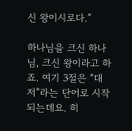신 왕이시로다.”

하나님을 크신 하나님, 크신 왕이라고 하죠. 여기 3절은 “대저”라는 단어로 시작되는데요. 히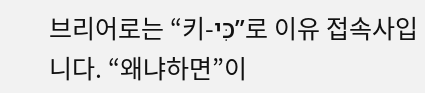브리어로는 “키-כִּי”로 이유 접속사입니다. “왜냐하면”이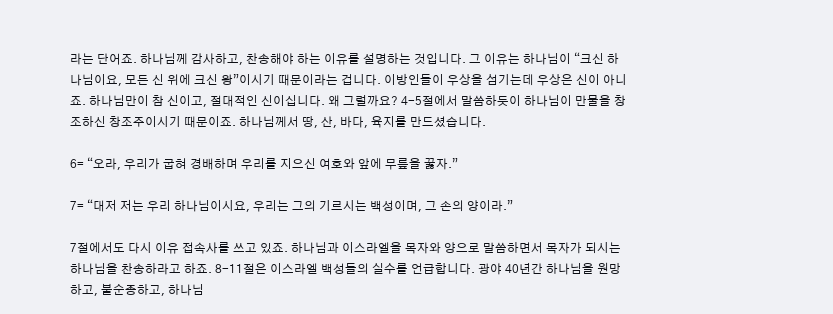라는 단어죠. 하나님께 감사하고, 찬송해야 하는 이유를 설명하는 것입니다. 그 이유는 하나님이 “크신 하나님이요, 모든 신 위에 크신 왕”이시기 때문이라는 겁니다. 이방인들이 우상을 섬기는데 우상은 신이 아니죠. 하나님만이 참 신이고, 절대적인 신이십니다. 왜 그럴까요? 4-5절에서 말씀하듯이 하나님이 만물을 창조하신 창조주이시기 때문이죠. 하나님께서 땅, 산, 바다, 육지를 만드셨습니다.

6= “오라, 우리가 굽혀 경배하며 우리를 지으신 여호와 앞에 무릎을 꿇자.”

7= “대저 저는 우리 하나님이시요, 우리는 그의 기르시는 백성이며, 그 손의 양이라.”

7절에서도 다시 이유 접속사를 쓰고 있죠. 하나님과 이스라엘을 목자와 양으로 말씀하면서 목자가 되시는 하나님을 찬송하라고 하죠. 8-11절은 이스라엘 백성들의 실수를 언급합니다. 광야 40년간 하나님을 원망하고, 불순종하고, 하나님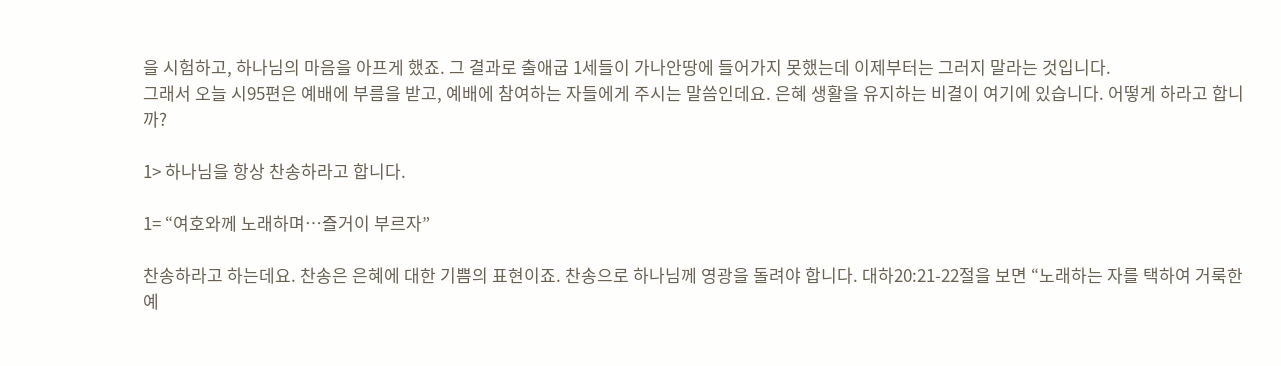을 시험하고, 하나님의 마음을 아프게 했죠. 그 결과로 출애굽 1세들이 가나안땅에 들어가지 못했는데 이제부터는 그러지 말라는 것입니다.
그래서 오늘 시95편은 예배에 부름을 받고, 예배에 참여하는 자들에게 주시는 말씀인데요. 은혜 생활을 유지하는 비결이 여기에 있습니다. 어떻게 하라고 합니까?

1> 하나님을 항상 찬송하라고 합니다.

1= “여호와께 노래하며…즐거이 부르자”

찬송하라고 하는데요. 찬송은 은혜에 대한 기쁨의 표현이죠. 찬송으로 하나님께 영광을 돌려야 합니다. 대하20:21-22절을 보면 “노래하는 자를 택하여 거룩한 예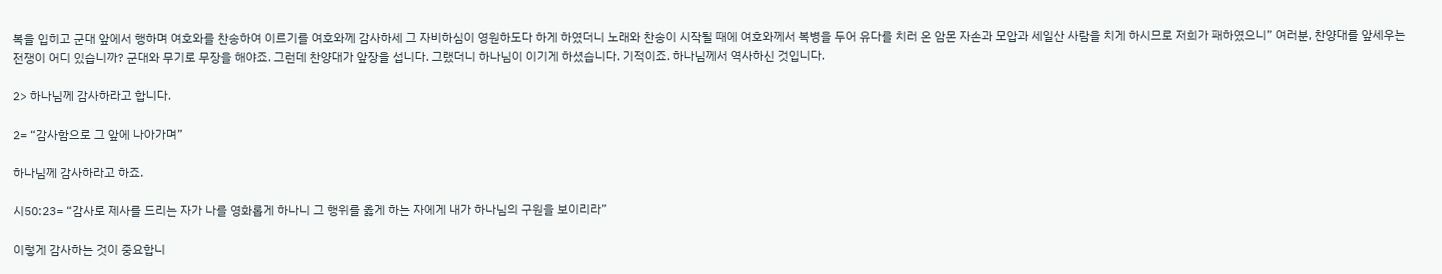복을 입히고 군대 앞에서 행하며 여호와를 찬송하여 이르기를 여호와께 감사하세 그 자비하심이 영원하도다 하게 하였더니 노래와 찬송이 시작될 때에 여호와께서 복병을 두어 유다를 치러 온 암몬 자손과 모압과 세일산 사람을 치게 하시므로 저희가 패하였으니” 여러분, 찬양대를 앞세우는 전쟁이 어디 있습니까? 군대와 무기로 무장을 해야죠. 그런데 찬양대가 앞장을 섭니다. 그랬더니 하나님이 이기게 하셨습니다. 기적이죠. 하나님께서 역사하신 것입니다.

2> 하나님께 감사하라고 합니다.

2= “감사함으로 그 앞에 나아가며”

하나님께 감사하라고 하죠.

시50:23= “감사로 제사를 드리는 자가 나를 영화롭게 하나니 그 행위를 옳게 하는 자에게 내가 하나님의 구원을 보이리라”

이렇게 감사하는 것이 중요합니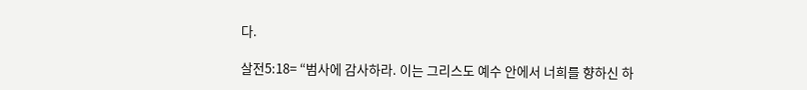다.

살전5:18= “범사에 감사하라. 이는 그리스도 예수 안에서 너희를 향하신 하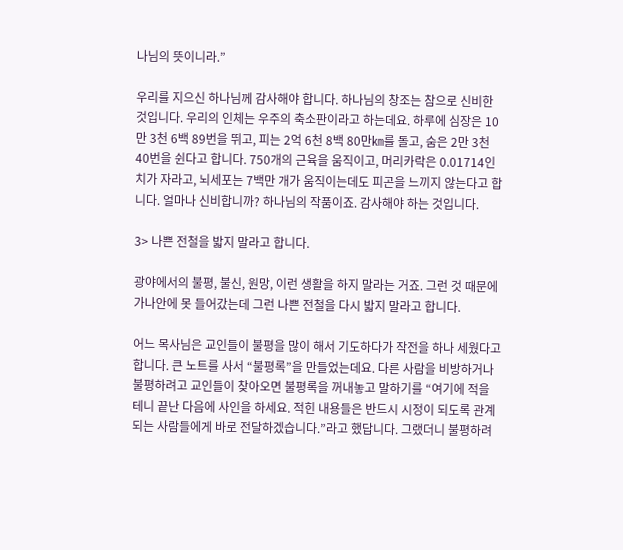나님의 뜻이니라.”

우리를 지으신 하나님께 감사해야 합니다. 하나님의 창조는 참으로 신비한 것입니다. 우리의 인체는 우주의 축소판이라고 하는데요. 하루에 심장은 10만 3천 6백 89번을 뛰고, 피는 2억 6천 8백 80만㎞를 돌고, 숨은 2만 3천 40번을 쉰다고 합니다. 750개의 근육을 움직이고, 머리카락은 0.01714인치가 자라고, 뇌세포는 7백만 개가 움직이는데도 피곤을 느끼지 않는다고 합니다. 얼마나 신비합니까? 하나님의 작품이죠. 감사해야 하는 것입니다.

3> 나쁜 전철을 밟지 말라고 합니다.

광야에서의 불평, 불신, 원망, 이런 생활을 하지 말라는 거죠. 그런 것 때문에 가나안에 못 들어갔는데 그런 나쁜 전철을 다시 밟지 말라고 합니다.

어느 목사님은 교인들이 불평을 많이 해서 기도하다가 작전을 하나 세웠다고 합니다. 큰 노트를 사서 “불평록”을 만들었는데요. 다른 사람을 비방하거나 불평하려고 교인들이 찾아오면 불평록을 꺼내놓고 말하기를 “여기에 적을 테니 끝난 다음에 사인을 하세요. 적힌 내용들은 반드시 시정이 되도록 관계되는 사람들에게 바로 전달하겠습니다.”라고 했답니다. 그랬더니 불평하려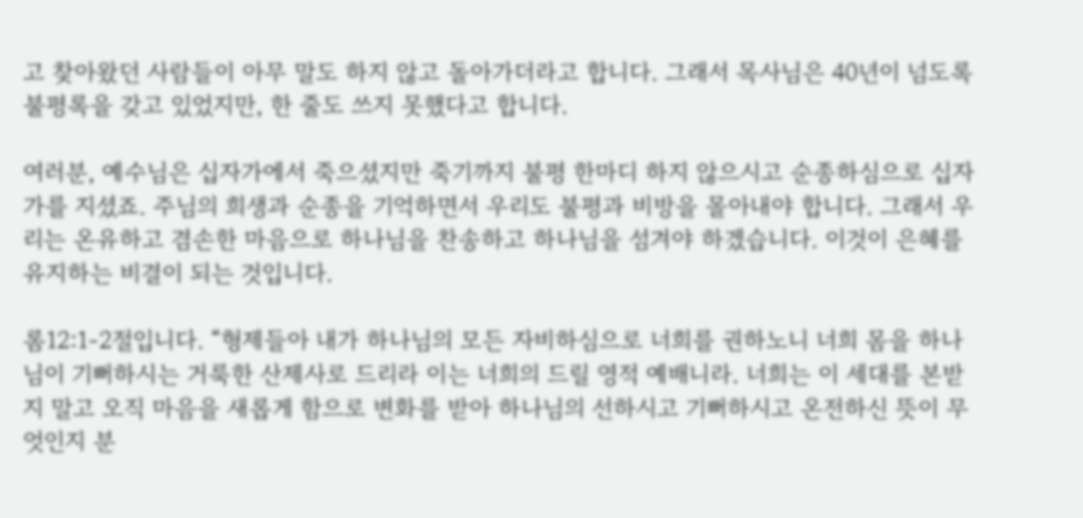고 찾아왔던 사람들이 아무 말도 하지 않고 돌아가더라고 합니다. 그래서 목사님은 40년이 넘도록 불평록을 갖고 있었지만, 한 줄도 쓰지 못했다고 합니다.

여러분, 예수님은 십자가에서 죽으셨지만 죽기까지 불평 한마디 하지 않으시고 순종하심으로 십자가를 지셨죠. 주님의 희생과 순종을 기억하면서 우리도 불평과 비방을 몰아내야 합니다. 그래서 우리는 온유하고 겸손한 마음으로 하나님을 찬송하고 하나님을 섬겨야 하겠습니다. 이것이 은혜를 유지하는 비결이 되는 것입니다.

롬12:1-2절입니다. “형제들아 내가 하나님의 모든 자비하심으로 너희를 권하노니 너희 몸을 하나님이 기뻐하시는 거룩한 산제사로 드리라 이는 너희의 드릴 영적 예배니라. 너희는 이 세대를 본받지 말고 오직 마음을 새롭게 함으로 변화를 받아 하나님의 선하시고 기뻐하시고 온전하신 뜻이 무엇인지 분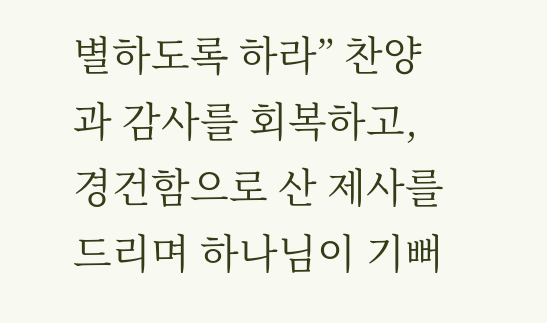별하도록 하라” 찬양과 감사를 회복하고, 경건함으로 산 제사를 드리며 하나님이 기뻐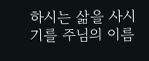하시는 삶을 사시기를 주님의 이름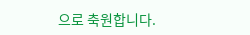으로 축원합니다.